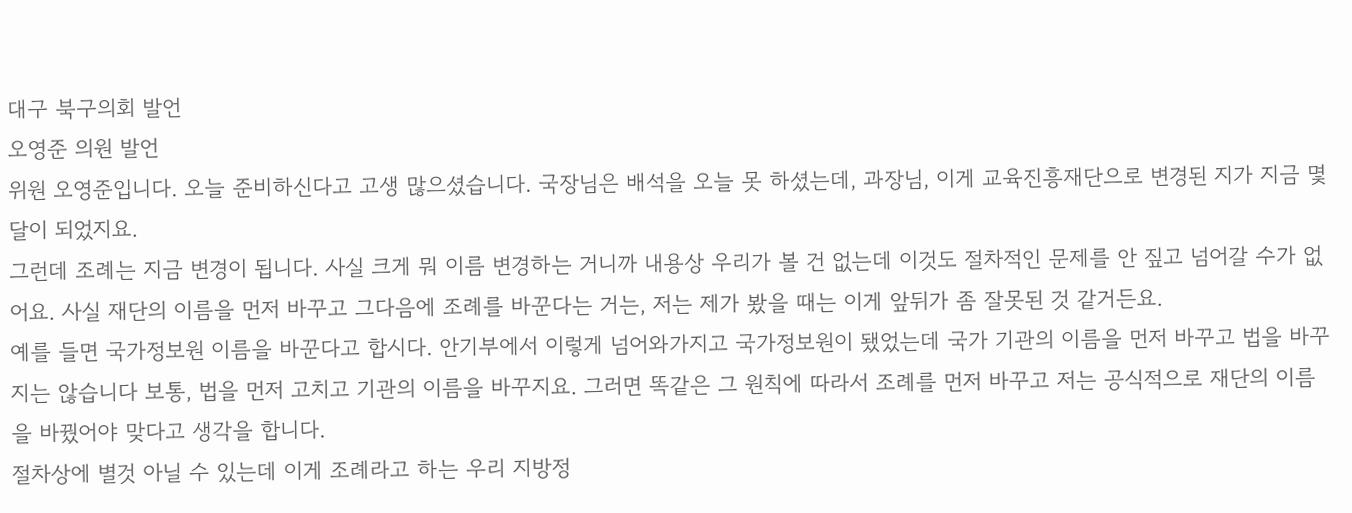대구 북구의회 발언
오영준 의원 발언
위원 오영준입니다. 오늘 준비하신다고 고생 많으셨습니다. 국장님은 배석을 오늘 못 하셨는데, 과장님, 이게 교육진흥재단으로 변경된 지가 지금 몇 달이 되었지요.
그런데 조례는 지금 변경이 됩니다. 사실 크게 뭐 이름 변경하는 거니까 내용상 우리가 볼 건 없는데 이것도 절차적인 문제를 안 짚고 넘어갈 수가 없어요. 사실 재단의 이름을 먼저 바꾸고 그다음에 조례를 바꾼다는 거는, 저는 제가 봤을 때는 이게 앞뒤가 좀 잘못된 것 같거든요.
예를 들면 국가정보원 이름을 바꾼다고 합시다. 안기부에서 이렇게 넘어와가지고 국가정보원이 됐었는데 국가 기관의 이름을 먼저 바꾸고 법을 바꾸지는 않습니다 보통, 법을 먼저 고치고 기관의 이름을 바꾸지요. 그러면 똑같은 그 원칙에 따라서 조례를 먼저 바꾸고 저는 공식적으로 재단의 이름을 바꿨어야 맞다고 생각을 합니다.
절차상에 별것 아닐 수 있는데 이게 조례라고 하는 우리 지방정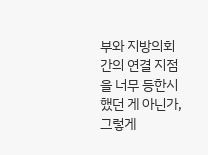부와 지방의회 간의 연결 지점을 너무 등한시했던 게 아닌가, 그렇게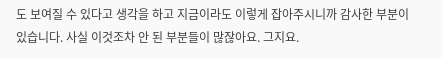도 보여질 수 있다고 생각을 하고 지금이라도 이렇게 잡아주시니까 감사한 부분이 있습니다. 사실 이것조차 안 된 부분들이 많잖아요. 그지요.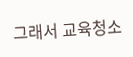그래서 교육청소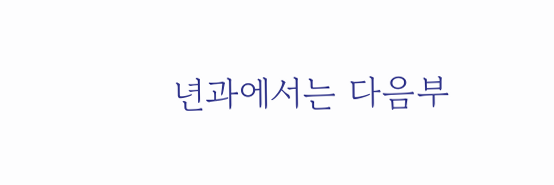년과에서는 다음부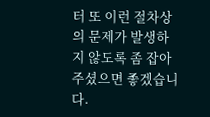터 또 이런 절차상의 문제가 발생하지 않도록 좀 잡아주셨으면 좋겠습니다.